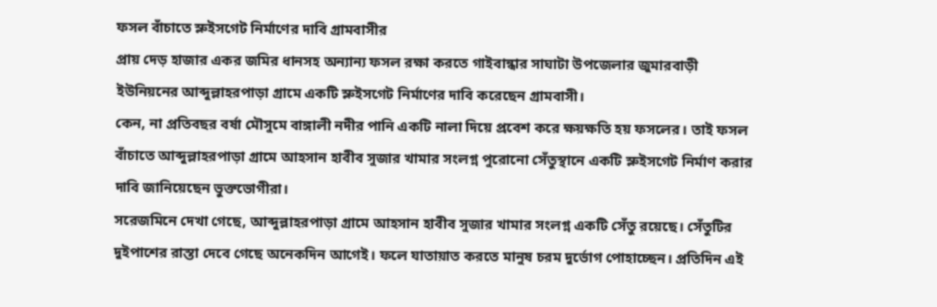ফসল বাঁচাতে স্লুইসগেট নির্মাণের দাবি গ্রামবাসীর
প্রায় দেড় হাজার একর জমির ধানসহ অন্যান্য ফসল রক্ষা করতে গাইবান্ধার সাঘাটা উপজেলার জুমারবাড়ী ইউনিয়নের আব্দুল্লাহরপাড়া গ্রামে একটি স্লুইসগেট নির্মাণের দাবি করেছেন গ্রামবাসী।
কেন, না প্রতিবছর বর্ষা মৌসুমে বাঙ্গালী নদীর পানি একটি নালা দিয়ে প্রবেশ করে ক্ষয়ক্ষতি হয় ফসলের। তাই ফসল বাঁচাতে আব্দুল্লাহরপাড়া গ্রামে আহসান হাবীব সুজার খামার সংলগ্ন পুরোনো সেঁতুস্থানে একটি স্লুইসগেট নির্মাণ করার দাবি জানিয়েছেন ভুক্তভোগীরা।
সরেজমিনে দেখা গেছে, আব্দুল্লাহরপাড়া গ্রামে আহসান হাবীব সুজার খামার সংলগ্ন একটি সেঁতু রয়েছে। সেঁতুটির দুইপাশের রাস্তা দেবে গেছে অনেকদিন আগেই। ফলে যাতায়াত করতে মানুষ চরম দুর্ভোগ পোহাচ্ছেন। প্রতিদিন এই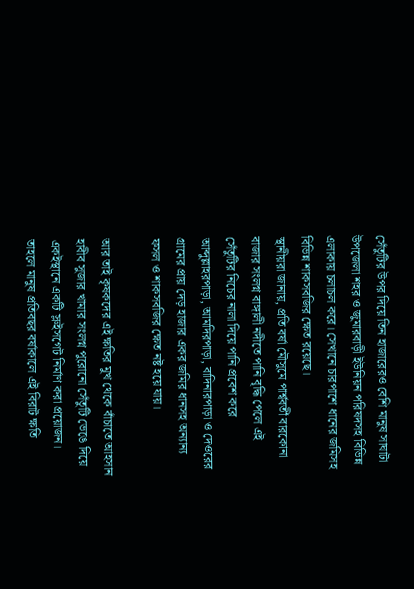সেঁতুটির উপর দিয়ে তিন হাজারেরও বেশি মানুষ সাঘাটা উপজেলা শহর ও জুমারবাড়ী ইউনিয়ন পরিষদসহ বিভিন্ন এলাকায় চলাচল করে। সেখানে চারপাশে ধানের জমিসহ বিভিন্ন শাকসবজির ক্ষেত রয়েছে।
স্থানীয়রা জানায়, প্রতি বর্ষা মৌসুমে পার্শ্ববর্তী বারকোনা বাজার সংলগ্ন বাঙ্গালী নদীতে পানি বৃদ্ধি পেলে এই সেঁতুটির নিচের নালা দিয়ে পানি প্রবেশ করে আব্দুল্লাহরপাড়া, আমদিরপাড়া, বাদিনারপাড়া ও দেওরের গ্রামের প্রায় দেড় হাজার একর জমির ধানসহ অন্যান্য ফসল ও শাকসবজির ক্ষেত নষ্ট হয়ে যায়।

আর তাই কৃষকদের এই ক্ষতির মুখ থেকে বাঁচাতে আহসান হাবীব সুজার খামার সংলগ্ন পুরোনো সেঁতুটি ভেঙে দিয়ে একইস্থানে একটি স্লুইসগেট নির্মাণ করা প্রয়োজন। তাহলে মানুষ প্রতিবছর বর্ষাকালে এই বিরাট ক্ষতি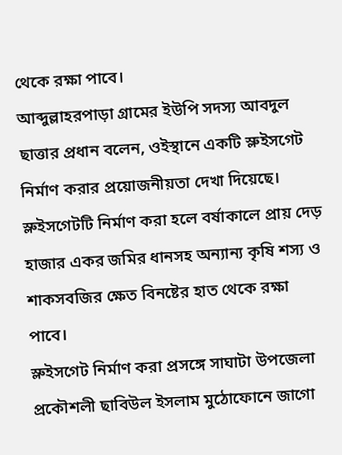থেকে রক্ষা পাবে।
আব্দুল্লাহরপাড়া গ্রামের ইউপি সদস্য আবদুল ছাত্তার প্রধান বলেন, ওইস্থানে একটি স্লুইসগেট নির্মাণ করার প্রয়োজনীয়তা দেখা দিয়েছে। স্লুইসগেটটি নির্মাণ করা হলে বর্ষাকালে প্রায় দেড় হাজার একর জমির ধানসহ অন্যান্য কৃষি শস্য ও শাকসবজির ক্ষেত বিনষ্টের হাত থেকে রক্ষা পাবে।
স্লুইসগেট নির্মাণ করা প্রসঙ্গে সাঘাটা উপজেলা প্রকৌশলী ছাবিউল ইসলাম মুঠোফোনে জাগো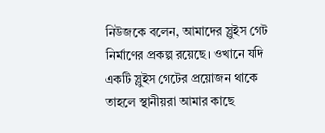নিউজকে বলেন, আমাদের স্লুইস গেট নির্মাণের প্রকল্প রয়েছে। ওখানে যদি একটি স্লুইস গেটের প্রয়োজন থাকে তাহলে স্থানীয়রা আমার কাছে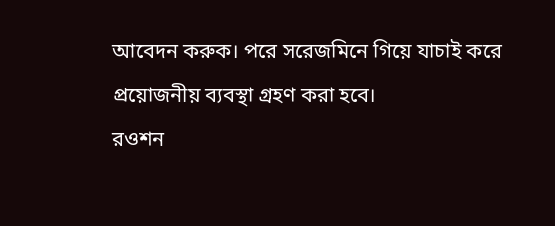আবেদন করুক। পরে সরেজমিনে গিয়ে যাচাই করে প্রয়োজনীয় ব্যবস্থা গ্রহণ করা হবে।
রওশন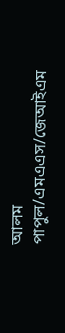আলম পাপুল/এমএএস/জেআইএম